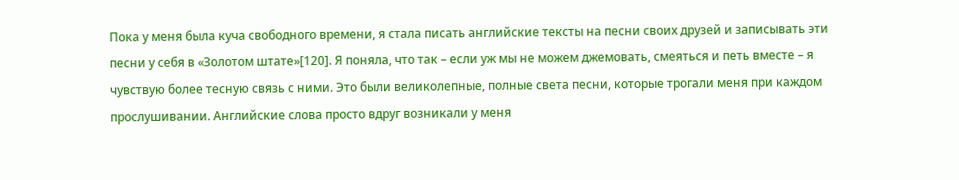Пока у меня была куча свободного времени, я стала писать английские тексты на песни своих друзей и записывать эти песни у себя в «Золотом штате»[120]. Я поняла, что так – если уж мы не можем джемовать, смеяться и петь вместе – я чувствую более тесную связь с ними. Это были великолепные, полные света песни, которые трогали меня при каждом прослушивании. Английские слова просто вдруг возникали у меня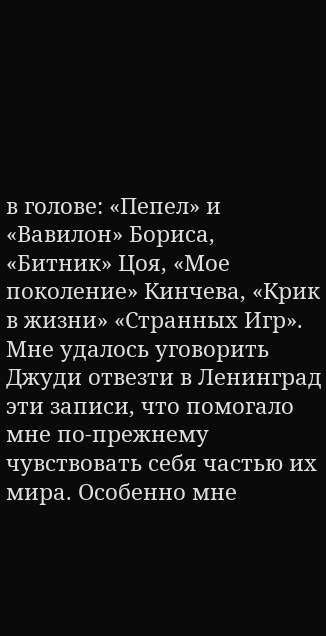в голове: «Пепел» и «Вавилон» Бориса, «Битник» Цоя, «Мое поколение» Кинчева, «Крик в жизни» «Странных Игр». Мне удалось уговорить Джуди отвезти в Ленинград эти записи, что помогало мне по-прежнему чувствовать себя частью их мира. Особенно мне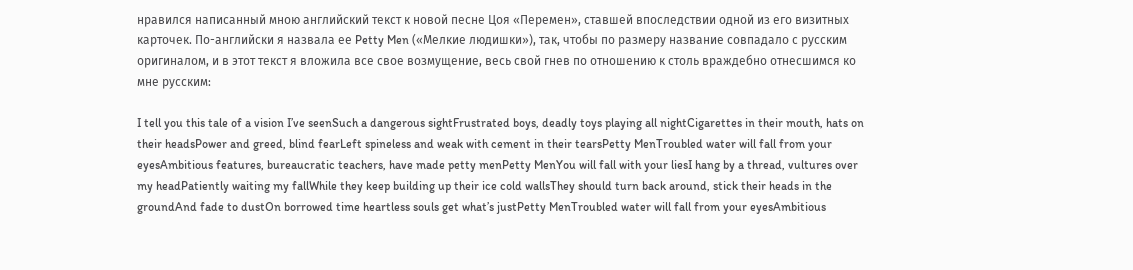нравился написанный мною английский текст к новой песне Цоя «Перемен», ставшей впоследствии одной из его визитных карточек. По-английски я назвала ее Petty Men («Мелкие людишки»), так, чтобы по размеру название совпадало с русским оригиналом, и в этот текст я вложила все свое возмущение, весь свой гнев по отношению к столь враждебно отнесшимся ко мне русским:

I tell you this tale of a vision I’ve seenSuch a dangerous sightFrustrated boys, deadly toys playing all nightCigarettes in their mouth, hats on their headsPower and greed, blind fearLeft spineless and weak with cement in their tearsPetty MenTroubled water will fall from your eyesAmbitious features, bureaucratic teachers, have made petty menPetty MenYou will fall with your liesI hang by a thread, vultures over my headPatiently waiting my fallWhile they keep building up their ice cold wallsThey should turn back around, stick their heads in the groundAnd fade to dustOn borrowed time heartless souls get what’s justPetty MenTroubled water will fall from your eyesAmbitious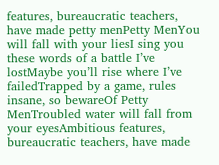features, bureaucratic teachers, have made petty menPetty MenYou will fall with your liesI sing you these words of a battle I’ve lostMaybe you’ll rise where I’ve failedTrapped by a game, rules insane, so bewareOf Petty MenTroubled water will fall from your eyesAmbitious features, bureaucratic teachers, have made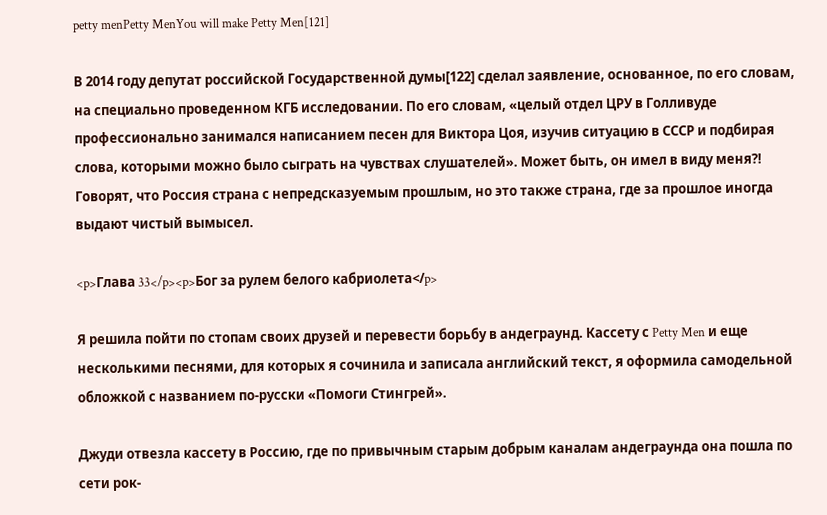petty menPetty MenYou will make Petty Men[121]

В 2014 году депутат российской Государственной думы[122] сделал заявление, основанное, по его словам, на специально проведенном КГБ исследовании. По его словам, «целый отдел ЦРУ в Голливуде профессионально занимался написанием песен для Виктора Цоя, изучив ситуацию в СССР и подбирая слова, которыми можно было сыграть на чувствах слушателей». Может быть, он имел в виду меня?! Говорят, что Россия страна с непредсказуемым прошлым, но это также страна, где за прошлое иногда выдают чистый вымысел.

<p>Глава 33</p><p>Бог за рулем белого кабриолета</p>

Я решила пойти по стопам своих друзей и перевести борьбу в андеграунд. Кассету с Petty Men и еще несколькими песнями, для которых я сочинила и записала английский текст, я оформила самодельной обложкой с названием по-русски «Помоги Стингрей».

Джуди отвезла кассету в Россию, где по привычным старым добрым каналам андеграунда она пошла по сети рок-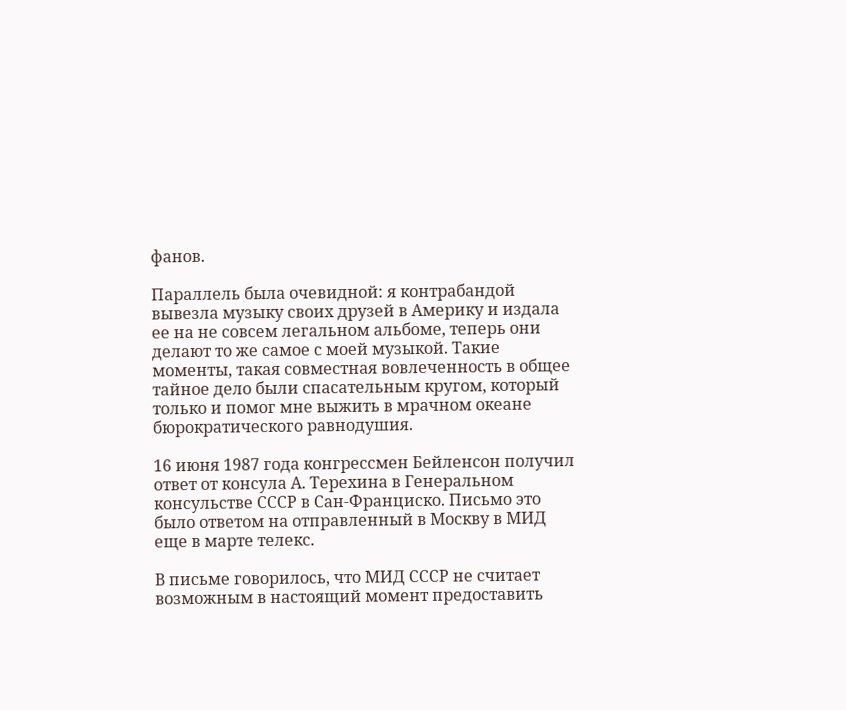фанов.

Параллель была очевидной: я контрабандой вывезла музыку своих друзей в Америку и издала ее на не совсем легальном альбоме, теперь они делают то же самое с моей музыкой. Такие моменты, такая совместная вовлеченность в общее тайное дело были спасательным кругом, который только и помог мне выжить в мрачном океане бюрократического равнодушия.

16 июня 1987 года конгрессмен Бейленсон получил ответ от консула А. Терехина в Генеральном консульстве СССР в Сан-Франциско. Письмо это было ответом на отправленный в Москву в МИД еще в марте телекс.

В письме говорилось, что МИД СССР не считает возможным в настоящий момент предоставить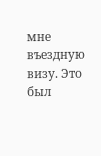мне въездную визу. Это был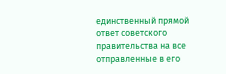единственный прямой ответ советского правительства на все отправленные в его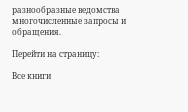разнообразные ведомства многочисленные запросы и обращения.

Перейти на страницу:

Все книги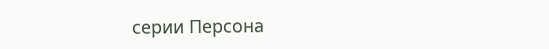серии Персона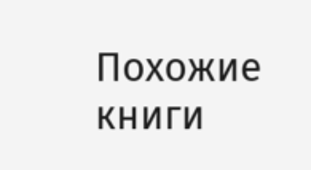Похожие книги